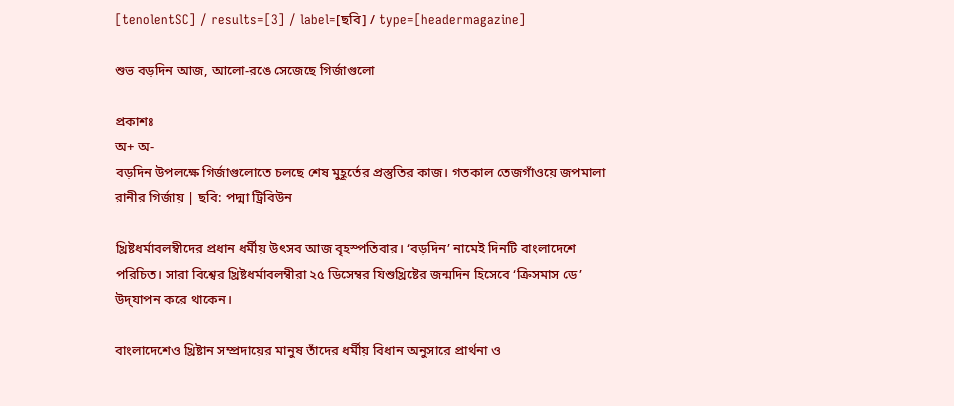[tenolentSC] / results=[3] / label=[ছবি] / type=[headermagazine]

শুভ বড়দিন আজ, আলো-রঙে সেজেছে গির্জাগুলো

প্রকাশঃ
অ+ অ-
বড়দিন উপলক্ষে গির্জাগুলোতে চলছে শেষ মুহূর্তের প্রস্তুতির কাজ। গতকাল তেজগাঁওয়ে জপমালা রানীর গির্জায় | ছবি: পদ্মা ট্রিবিউন

খ্রিষ্টধর্মাবলম্বীদের প্রধান ধর্মীয় উৎসব আজ বৃহস্পতিবার। ‘বড়দিন’ নামেই দিনটি বাংলাদেশে পরিচিত। সারা বিশ্বের খ্রিষ্টধর্মাবলম্বীরা ২৫ ডিসেম্বর যিশুখ্রিষ্টের জন্মদিন হিসেবে ‘ক্রিসমাস ডে’ উদ্‌যাপন করে থাকেন।

বাংলাদেশেও খ্রিষ্টান সম্প্রদায়ের মানুষ তাঁদের ধর্মীয় বিধান অনুসারে প্রার্থনা ও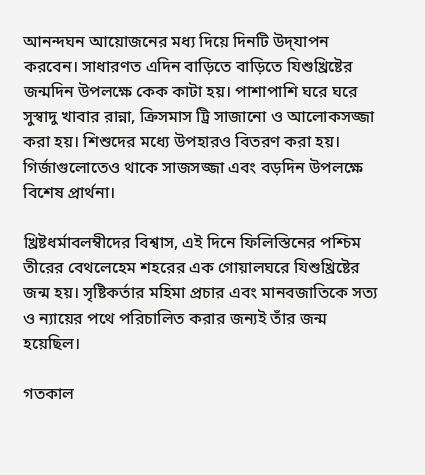আনন্দঘন আয়োজনের মধ্য দিয়ে দিনটি উদ্‌যাপন করবেন। সাধারণত এদিন বাড়িতে বাড়িতে যিশুখ্রিষ্টের জন্মদিন উপলক্ষে কেক কাটা হয়। পাশাপাশি ঘরে ঘরে সুস্বাদু খাবার রান্না, ক্রিসমাস ট্রি সাজানো ও আলোকসজ্জা করা হয়। শিশুদের মধ্যে উপহারও বিতরণ করা হয়। গির্জাগুলোতেও থাকে সাজসজ্জা এবং বড়দিন উপলক্ষে বিশেষ প্রার্থনা।

খ্রিষ্টধর্মাবলম্বীদের বিশ্বাস, এই দিনে ফিলিস্তিনের পশ্চিম তীরের বেথলেহেম শহরের এক গোয়ালঘরে যিশুখ্রিষ্টের জন্ম হয়। সৃষ্টিকর্তার মহিমা প্রচার এবং মানবজাতিকে সত্য ও ন্যায়ের পথে পরিচালিত করার জন্যই তাঁর জন্ম হয়েছিল।

গতকাল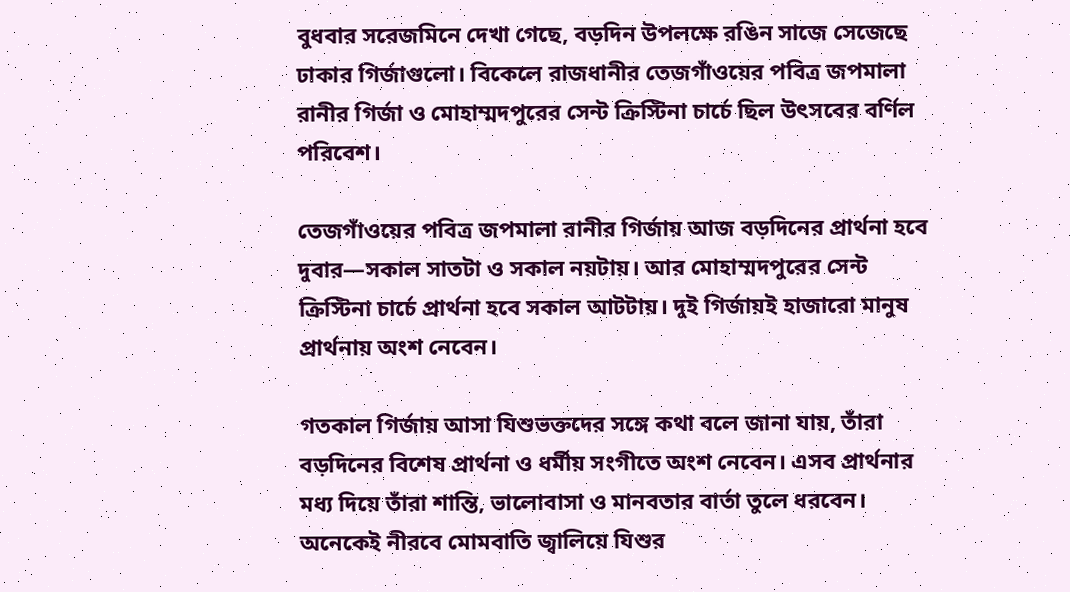বুধবার সরেজমিনে দেখা গেছে, বড়দিন উপলক্ষে রঙিন সাজে সেজেছে ঢাকার গির্জাগুলো। বিকেলে রাজধানীর তেজগাঁওয়ের পবিত্র জপমালা রানীর গির্জা ও মোহাম্মদপুরের সেন্ট ক্রিস্টিনা চার্চে ছিল উৎসবের বর্ণিল পরিবেশ।

তেজগাঁওয়ের পবিত্র জপমালা রানীর গির্জায় আজ বড়দিনের প্রার্থনা হবে দুবার—সকাল সাতটা ও সকাল নয়টায়। আর মোহাম্মদপুরের সেন্ট ক্রিস্টিনা চার্চে প্রার্থনা হবে সকাল আটটায়। দুই গির্জায়ই হাজারো মানুষ প্রার্থনায় অংশ নেবেন।

গতকাল গির্জায় আসা যিশুভক্তদের সঙ্গে কথা বলে জানা যায়, তাঁরা বড়দিনের বিশেষ প্রার্থনা ও ধর্মীয় সংগীতে অংশ নেবেন। এসব প্রার্থনার মধ্য দিয়ে তাঁরা শান্তি, ভালোবাসা ও মানবতার বার্তা তুলে ধরবেন। অনেকেই নীরবে মোমবাতি জ্বালিয়ে যিশুর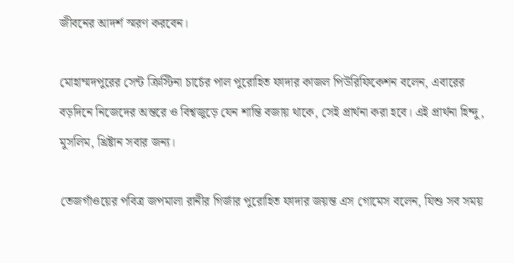জীবনের আদর্শ স্মরণ করবেন।

মোহাম্মদপুরের সেন্ট ক্রিস্টিনা চার্চের পাল পুরোহিত ফাদার কাজল পিউরিফিকেশন বলেন, এবারের বড়দিনে নিজেদের অন্তরে ও বিশ্বজুড়ে যেন শান্তি বজায় থাকে, সেই প্রার্থনা করা হবে। এই প্রার্থনা হিন্দু, মুসলিম, খ্রিষ্টান সবার জন্য।

তেজগাঁওয়ের পবিত্র জপমালা রানীর গির্জার পুরোহিত ফাদার জয়ন্ত এস গোমেস বলেন, যিশু সব সময়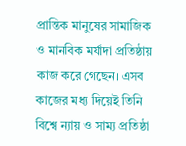প্রান্তিক মানুষের সামাজিক ও মানবিক মর্যাদা প্রতিষ্ঠায় কাজ করে গেছেন। এসব কাজের মধ্য দিয়েই তিনি বিশ্বে ন্যায় ও সাম্য প্রতিষ্ঠা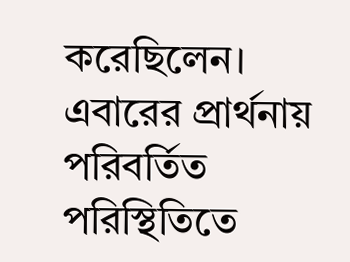করেছিলেন। এবারের প্রার্থনায় পরিবর্তিত পরিস্থিতিতে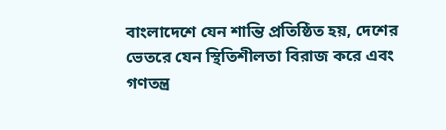বাংলাদেশে যেন শান্তি প্রতিষ্ঠিত হয়, দেশের ভেতরে যেন স্থিতিশীলতা বিরাজ করে এবং গণতন্ত্র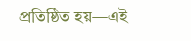প্রতিষ্ঠিত হয়—এই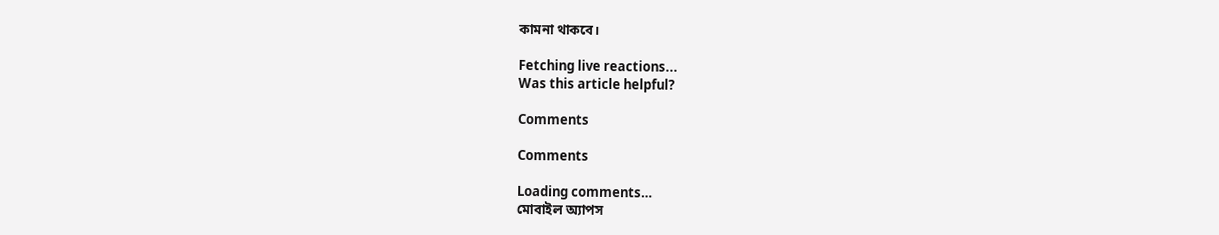কামনা থাকবে।

Fetching live reactions...
Was this article helpful?

Comments

Comments

Loading comments…
মোবাইল অ্যাপস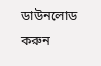ডাউনলোড করুন